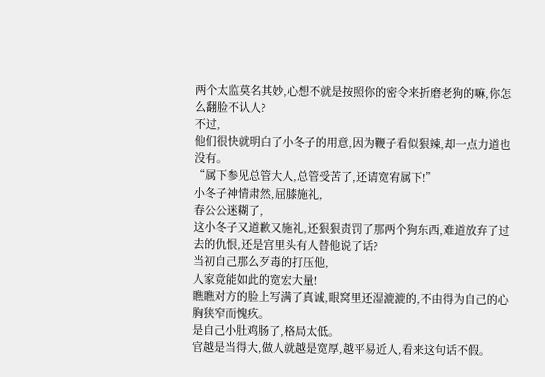两个太监莫名其妙,心想不就是按照你的密令来折磨老狗的嘛,你怎么翻脸不认人?
不过,
他们很快就明白了小冬子的用意,因为鞭子看似狠辣,却一点力道也没有。
“属下参见总管大人,总管受苦了,还请宽宥属下!”
小冬子神情肃然,屈膝施礼,
春公公迷糊了,
这小冬子又道歉又施礼,还狠狠责罚了那两个狗东西,难道放弃了过去的仇恨,还是宫里头有人替他说了话?
当初自己那么歹毒的打压他,
人家竟能如此的宽宏大量!
瞧瞧对方的脸上写满了真诚,眼窝里还湿漉漉的,不由得为自己的心胸狭窄而愧疚。
是自己小肚鸡肠了,格局太低。
官越是当得大,做人就越是宽厚,越平易近人,看来这句话不假。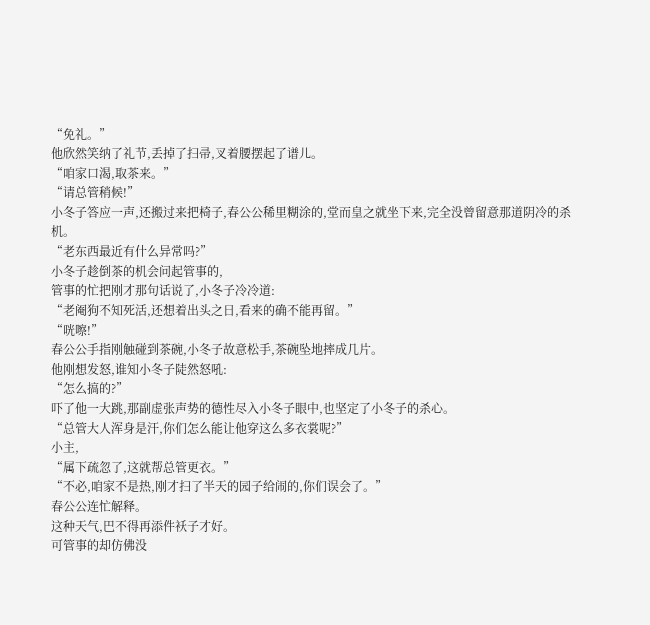“免礼。”
他欣然笑纳了礼节,丢掉了扫帚,叉着腰摆起了谱儿。
“咱家口渴,取茶来。”
“请总管稍候!”
小冬子答应一声,还搬过来把椅子,春公公稀里糊涂的,堂而皇之就坐下来,完全没曾留意那道阴冷的杀机。
“老东西最近有什么异常吗?”
小冬子趁倒茶的机会问起管事的,
管事的忙把刚才那句话说了,小冬子冷冷道:
“老阉狗不知死活,还想着出头之日,看来的确不能再留。”
“咣嚓!”
春公公手指刚触碰到茶碗,小冬子故意松手,茶碗坠地摔成几片。
他刚想发怒,谁知小冬子陡然怒吼:
“怎么搞的?”
吓了他一大跳,那副虚张声势的德性尽入小冬子眼中,也坚定了小冬子的杀心。
“总管大人浑身是汗,你们怎么能让他穿这么多衣裳呢?”
小主,
“属下疏忽了,这就帮总管更衣。”
“不必,咱家不是热,刚才扫了半天的园子给闹的,你们误会了。”
春公公连忙解释。
这种天气,巴不得再添件袄子才好。
可管事的却仿佛没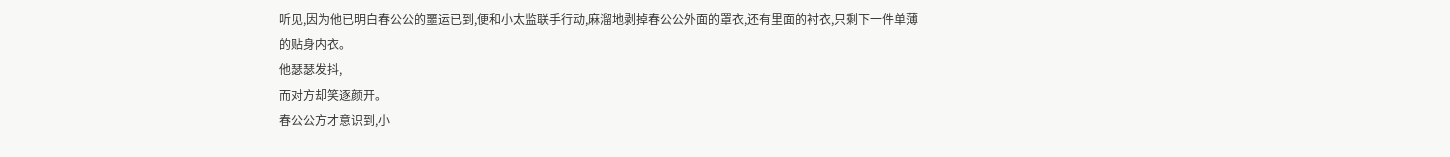听见,因为他已明白春公公的噩运已到,便和小太监联手行动,麻溜地剥掉春公公外面的罩衣,还有里面的衬衣,只剩下一件单薄的贴身内衣。
他瑟瑟发抖,
而对方却笑逐颜开。
春公公方才意识到,小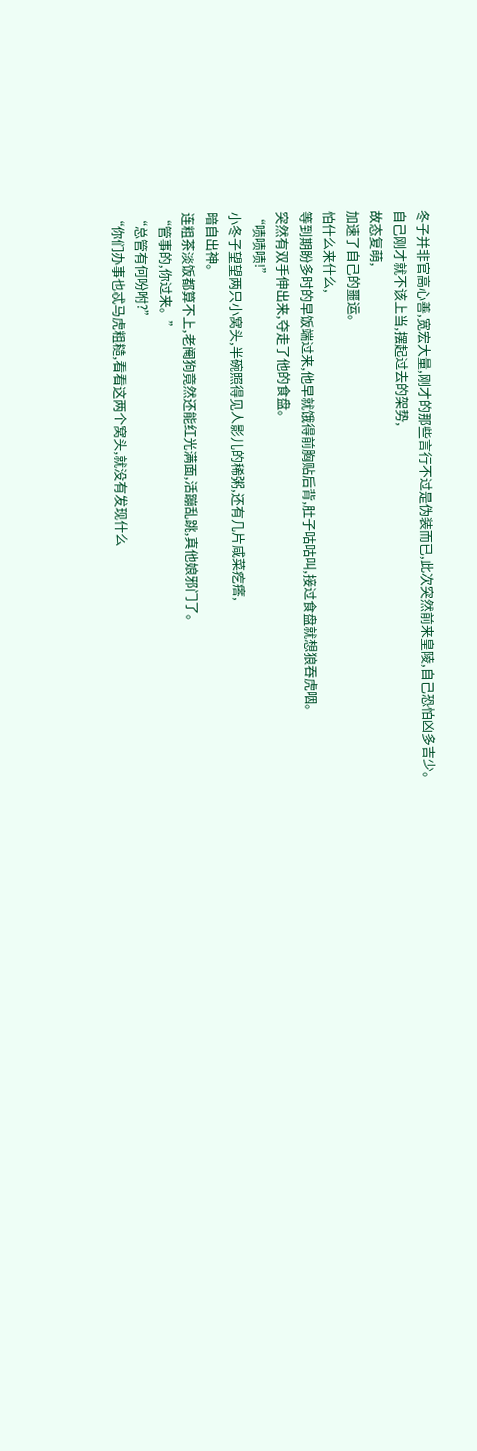冬子并非官高心善,宽宏大量,刚才的那些言行不过是伪装而已,此次突然前来皇陵,自己恐怕凶多吉少。
自己刚才就不该上当,摆起过去的架势,
故态复萌,
加速了自己的噩运。
怕什么来什么,
等到期盼多时的早饭端过来,他早就饿得前胸贴后背,肚子咕咕叫,接过食盘就想狼吞虎咽。
突然有双手伸出来,夺走了他的食盘。
“啧啧啧!”
小冬子望望两只小窝头,半碗照得见人影儿的稀粥,还有几片咸菜疙瘩,
暗自出神。
连粗茶淡饭都算不上,老阉狗竟然还能红光满面,活蹦乱跳,真他娘邪门了。
“管事的,你过来。”
“总管有何吩咐?”
“你们办事也忒马虎粗糙,看看这两个窝头,就没有发现什么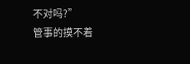不对吗?”
管事的摸不着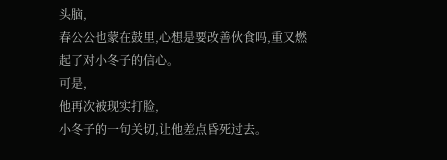头脑,
春公公也蒙在鼓里,心想是要改善伙食吗,重又燃起了对小冬子的信心。
可是,
他再次被现实打脸,
小冬子的一句关切,让他差点昏死过去。